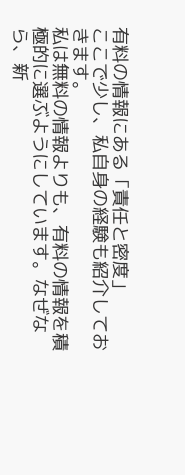有料の情報にある「責任と密度」
ここで少し、私自身の経験も紹介しておきます。
私は無料の情報よりも、有料の情報を積極的に選ぶようにしています。なぜなら、新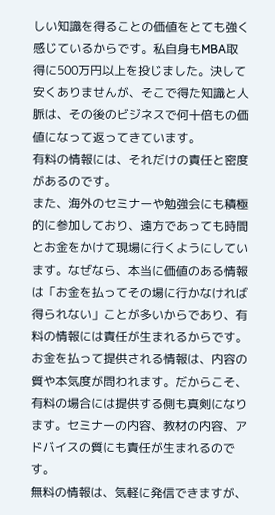しい知識を得ることの価値をとても強く感じているからです。私自身もMBA取得に500万円以上を投じました。決して安くありませんが、そこで得た知識と人脈は、その後のビジネスで何十倍もの価値になって返ってきています。
有料の情報には、それだけの責任と密度があるのです。
また、海外のセミナーや勉強会にも積極的に参加しており、遠方であっても時間とお金をかけて現場に行くようにしています。なぜなら、本当に価値のある情報は「お金を払ってその場に行かなければ得られない」ことが多いからであり、有料の情報には責任が生まれるからです。
お金を払って提供される情報は、内容の質や本気度が問われます。だからこそ、有料の場合には提供する側も真剣になります。セミナーの内容、教材の内容、アドバイスの質にも責任が生まれるのです。
無料の情報は、気軽に発信できますが、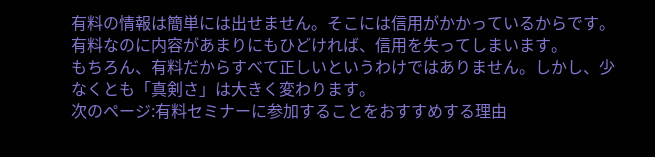有料の情報は簡単には出せません。そこには信用がかかっているからです。有料なのに内容があまりにもひどければ、信用を失ってしまいます。
もちろん、有料だからすべて正しいというわけではありません。しかし、少なくとも「真剣さ」は大きく変わります。
次のページ:有料セミナーに参加することをおすすめする理由